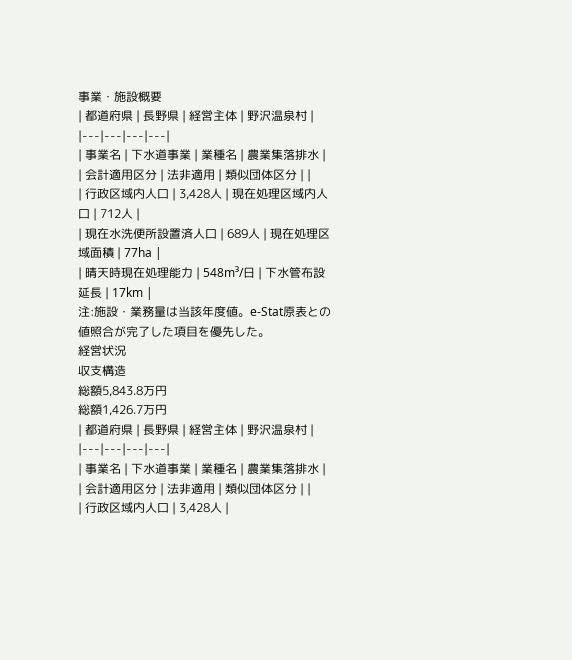事業・施設概要
| 都道府県 | 長野県 | 経営主体 | 野沢温泉村 |
|---|---|---|---|
| 事業名 | 下水道事業 | 業種名 | 農業集落排水 |
| 会計適用区分 | 法非適用 | 類似団体区分 | |
| 行政区域内人口 | 3,428人 | 現在処理区域内人口 | 712人 |
| 現在水洗便所設置済人口 | 689人 | 現在処理区域面積 | 77ha |
| 晴天時現在処理能力 | 548m³/日 | 下水管布設延長 | 17km |
注:施設・業務量は当該年度値。e-Stat原表との値照合が完了した項目を優先した。
経営状況
収支構造
総額5,843.8万円
総額1,426.7万円
| 都道府県 | 長野県 | 経営主体 | 野沢温泉村 |
|---|---|---|---|
| 事業名 | 下水道事業 | 業種名 | 農業集落排水 |
| 会計適用区分 | 法非適用 | 類似団体区分 | |
| 行政区域内人口 | 3,428人 |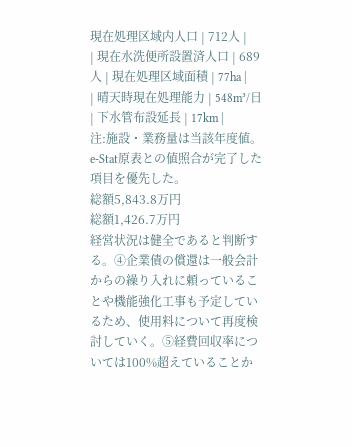現在処理区域内人口 | 712人 |
| 現在水洗便所設置済人口 | 689人 | 現在処理区域面積 | 77ha |
| 晴天時現在処理能力 | 548m³/日 | 下水管布設延長 | 17km |
注:施設・業務量は当該年度値。e-Stat原表との値照合が完了した項目を優先した。
総額5,843.8万円
総額1,426.7万円
経営状況は健全であると判断する。④企業債の償還は一般会計からの繰り入れに頼っていることや機能強化工事も予定しているため、使用料について再度検討していく。⑤経費回収率については100%超えていることか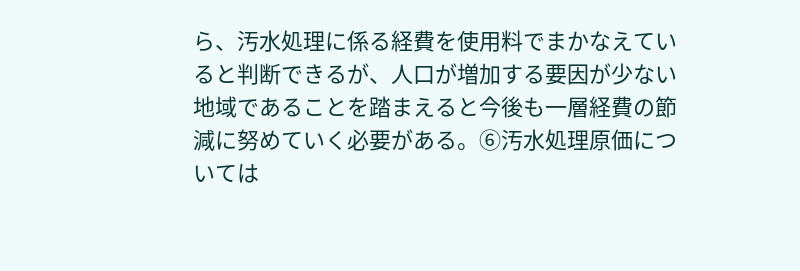ら、汚水処理に係る経費を使用料でまかなえていると判断できるが、人口が増加する要因が少ない地域であることを踏まえると今後も一層経費の節減に努めていく必要がある。⑥汚水処理原価については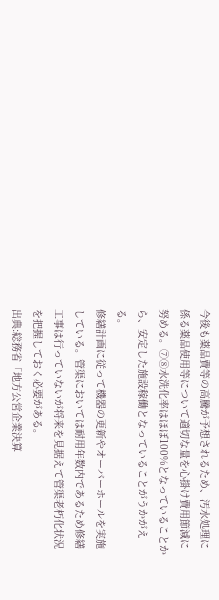今後も薬品費等の高騰が予想されるため、汚水処理に係る薬品使用等について適切な量を心掛け費用節減に努める。⑦⑧水洗化率はほぼ100%となっていることから、安定した施設稼働となっていることがうかがえる。
修繕計画に従って機器の更新やオーバーホールを実施している。管渠においては耐用年数内であるため修繕工事は行っていないが将来を見据えて管渠老朽化状況を把握しておく必要がある。
出典:総務省「地方公営企業決算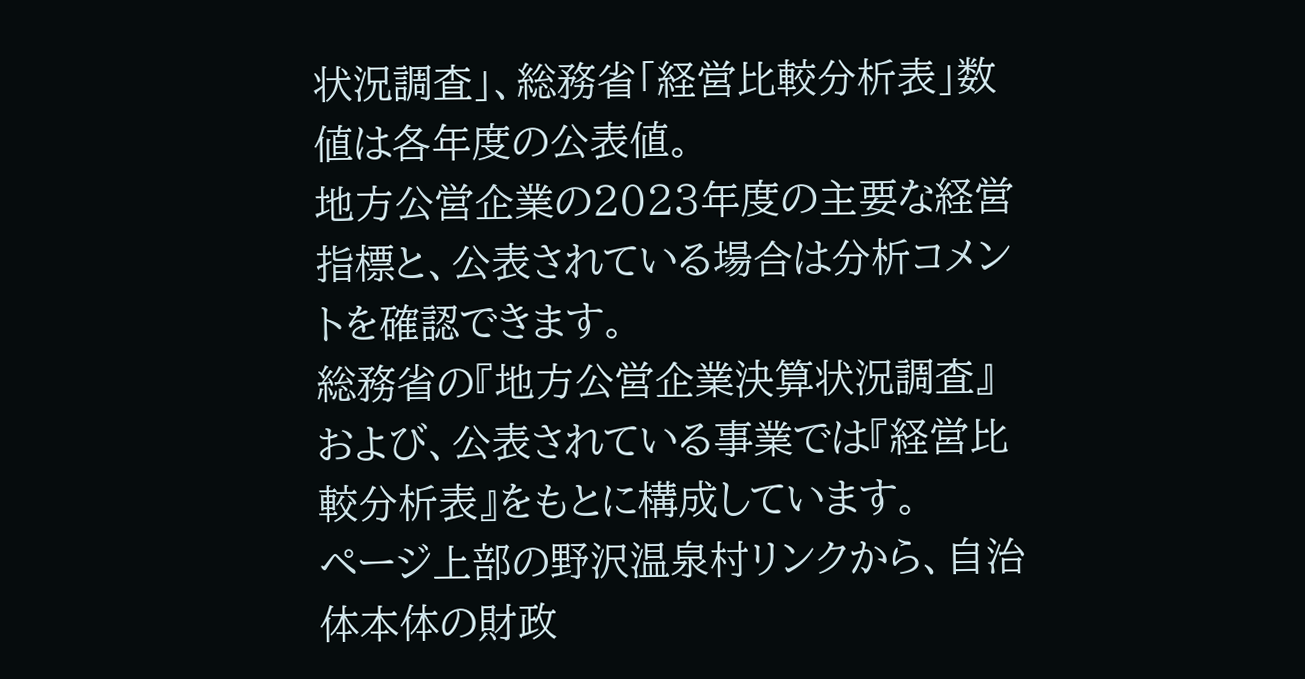状況調査」、総務省「経営比較分析表」数値は各年度の公表値。
地方公営企業の2023年度の主要な経営指標と、公表されている場合は分析コメントを確認できます。
総務省の『地方公営企業決算状況調査』および、公表されている事業では『経営比較分析表』をもとに構成しています。
ページ上部の野沢温泉村リンクから、自治体本体の財政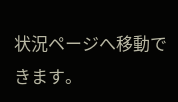状況ページへ移動できます。